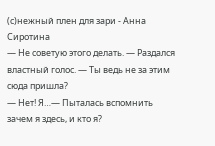(с)нежный плен для зари - Анна Сиротина
— Не советую этого делать. — Раздался властный голос. — Ты ведь не за этим сюда пришла?
— Нет! Я…— Пыталась вспомнить зачем я здесь, и кто я?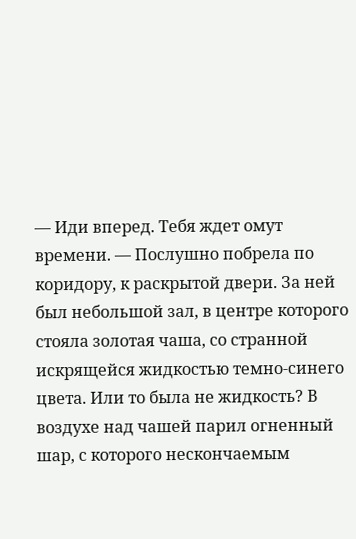— Иди вперед. Тебя ждет омут времени. — Послушно побрела по коридору, к раскрытой двери. За ней был небольшой зал, в центре которого стояла золотая чаша, со странной искрящейся жидкостью темно-синего цвета. Или то была не жидкость? В воздухе над чашей парил огненный шар, с которого нескончаемым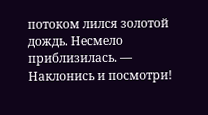потоком лился золотой дождь. Несмело приблизилась. — Наклонись и посмотри!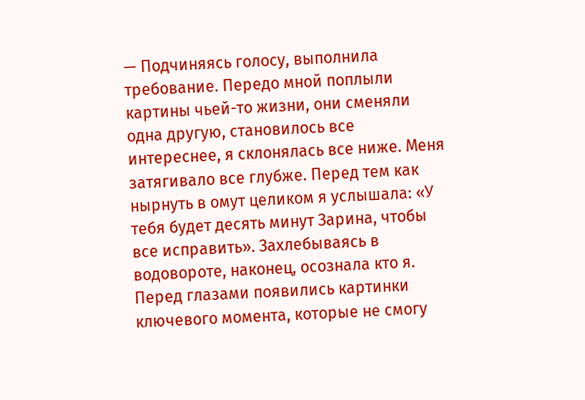— Подчиняясь голосу, выполнила требование. Передо мной поплыли картины чьей-то жизни, они сменяли одна другую, становилось все интереснее, я склонялась все ниже. Меня затягивало все глубже. Перед тем как нырнуть в омут целиком я услышала: «У тебя будет десять минут Зарина, чтобы все исправить». Захлебываясь в водовороте, наконец, осознала кто я. Перед глазами появились картинки ключевого момента, которые не смогу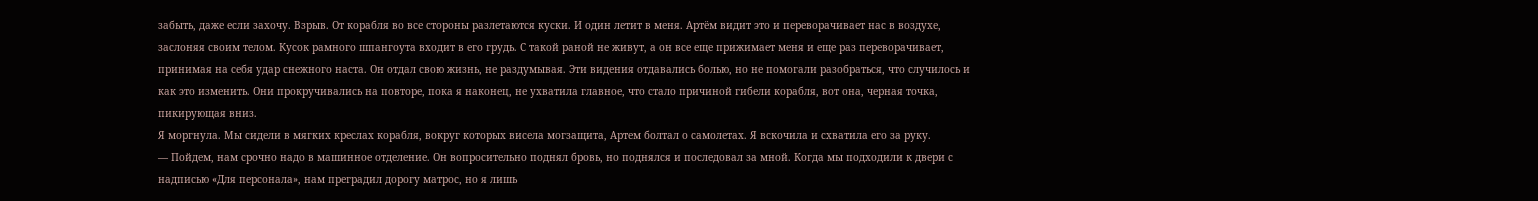забыть, даже если захочу. Взрыв. От корабля во все стороны разлетаются куски. И один летит в меня. Артём видит это и переворачивает нас в воздухе, заслоняя своим телом. Кусок рамного шпангоута входит в его грудь. С такой раной не живут, а он все еще прижимает меня и еще раз переворачивает, принимая на себя удар снежного наста. Он отдал свою жизнь, не раздумывая. Эти видения отдавались болью, но не помогали разобраться, что случилось и как это изменить. Они прокручивались на повторе, пока я наконец, не ухватила главное, что стало причиной гибели корабля, вот она, черная точка, пикирующая вниз.
Я моргнула. Мы сидели в мягких креслах корабля, вокруг которых висела могзащита, Артем болтал о самолетах. Я вскочила и схватила его за руку.
— Пойдем, нам срочно надо в машинное отделение. Он вопросительно поднял бровь, но поднялся и последовал за мной. Когда мы подходили к двери с надписью «Для персонала», нам преградил дорогу матрос, но я лишь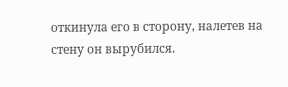откинула его в сторону, налетев на стену он вырубился.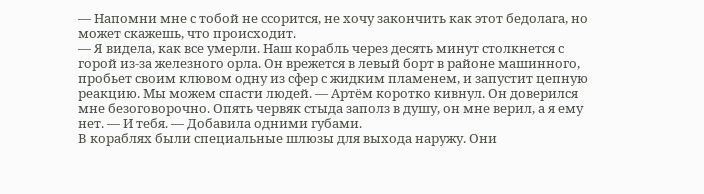— Напомни мне с тобой не ссорится, не хочу закончить как этот бедолага, но может скажешь, что происходит.
— Я видела, как все умерли. Наш корабль через десять минут столкнется с горой из-за железного орла. Он врежется в левый борт в районе машинного, пробьет своим клювом одну из сфер с жидким пламенем, и запустит цепную реакцию. Мы можем спасти людей. — Артём коротко кивнул. Он доверился мне безоговорочно. Опять червяк стыда заполз в душу, он мне верил, а я ему нет. — И тебя. — Добавила одними губами.
В кораблях были специальные шлюзы для выхода наружу. Они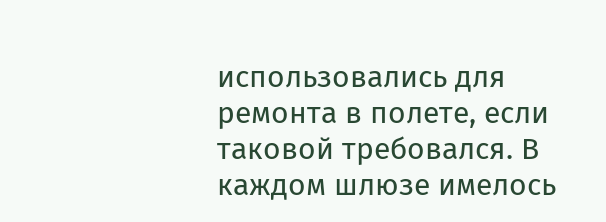использовались для ремонта в полете, если таковой требовался. В каждом шлюзе имелось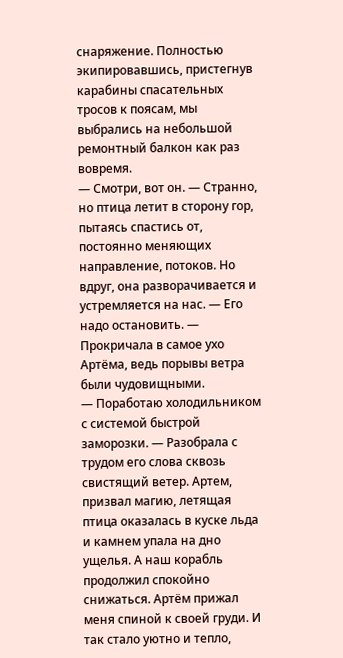снаряжение. Полностью экипировавшись, пристегнув карабины спасательных тросов к поясам, мы выбрались на небольшой ремонтный балкон как раз вовремя.
— Смотри, вот он. — Странно, но птица летит в сторону гор, пытаясь спастись от, постоянно меняющих направление, потоков. Но вдруг, она разворачивается и устремляется на нас. — Его надо остановить. — Прокричала в самое ухо Артёма, ведь порывы ветра были чудовищными.
— Поработаю холодильником с системой быстрой заморозки. — Разобрала с трудом его слова сквозь свистящий ветер. Артем, призвал магию, летящая птица оказалась в куске льда и камнем упала на дно ущелья. А наш корабль продолжил спокойно снижаться. Артём прижал меня спиной к своей груди. И так стало уютно и тепло,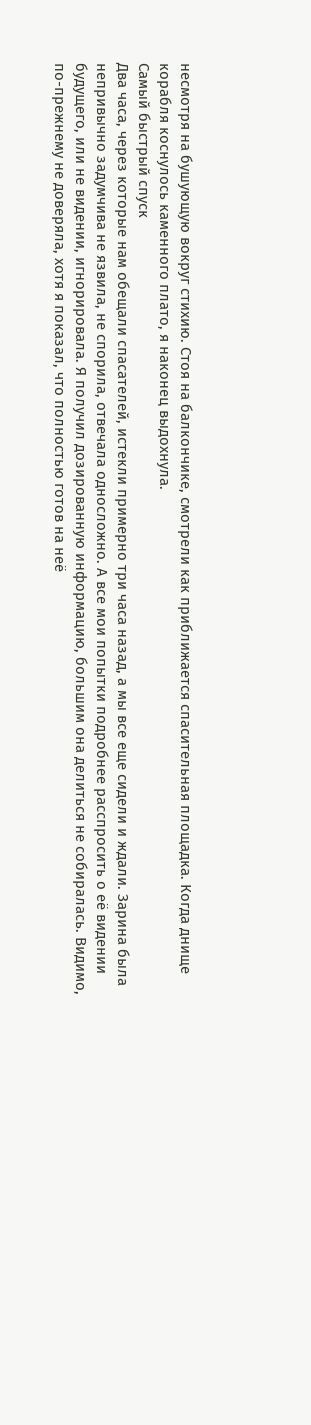несмотря на бушующую вокруг стихию. Стоя на балкончике, смотрели как приближается спасительная площадка. Когда днище корабля коснулось каменного плато, я наконец выдохнула.
Самый быстрый спуск
Два часа, через которые нам обещали спасателей, истекли примерно три часа назад, а мы все еще сидели и ждали. Зарина была непривычно задумчива не язвила, не спорила, отвечала односложно. А все мои попытки подробнее расспросить о её видении будущего, или не видении, игнорировала. Я получил дозированную информацию, большим она делиться не собиралась. Видимо, по-прежнему не доверяла, хотя я показал, что полностью готов на неё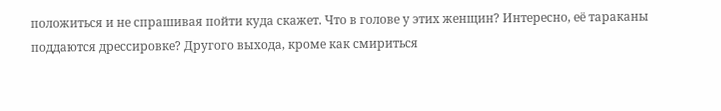положиться и не спрашивая пойти куда скажет. Что в голове у этих женщин? Интересно, её тараканы поддаются дрессировке? Другого выхода, кроме как смириться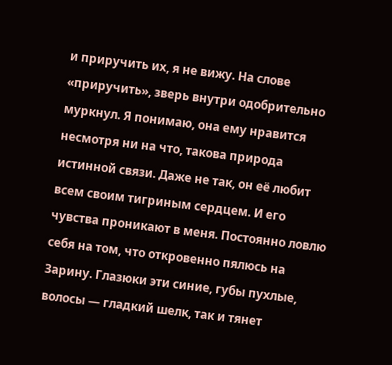и приручить их, я не вижу. На слове «приручить», зверь внутри одобрительно муркнул. Я понимаю, она ему нравится несмотря ни на что, такова природа истинной связи. Даже не так, он её любит всем своим тигриным сердцем. И его чувства проникают в меня. Постоянно ловлю себя на том, что откровенно пялюсь на Зарину. Глазюки эти синие, губы пухлые, волосы — гладкий шелк, так и тянет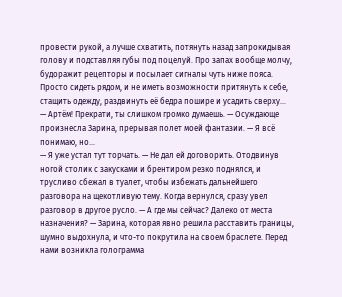провести рукой, а лучше схватить, потянуть назад запрокидывая голову и подставляя губы под поцелуй. Про запах вообще молчу, будоражит рецепторы и посылает сигналы чуть ниже пояса. Просто сидеть рядом, и не иметь возможности притянуть к себе, стащить одежду, раздвинуть её бедра пошире и усадить сверху…
— Артём! Прекрати, ты слишком громко думаешь. — Осуждающе произнесла Зарина, прерывая полет моей фантазии. — Я всё понимаю, но…
— Я уже устал тут торчать. — Не дал ей договорить. Отодвинув ногой столик с закусками и брентиром резко поднялся, и трусливо сбежал в туалет, чтобы избежать дальнейшего разговора на щекотливую тему. Когда вернулся, сразу увел разговор в другое русло. — А где мы сейчас? Далеко от места назначения? — Зарина, которая явно решила расставить границы, шумно выдохнула, и что-то покрутила на своем браслете. Перед нами возникла голограмма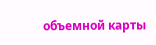объемной карты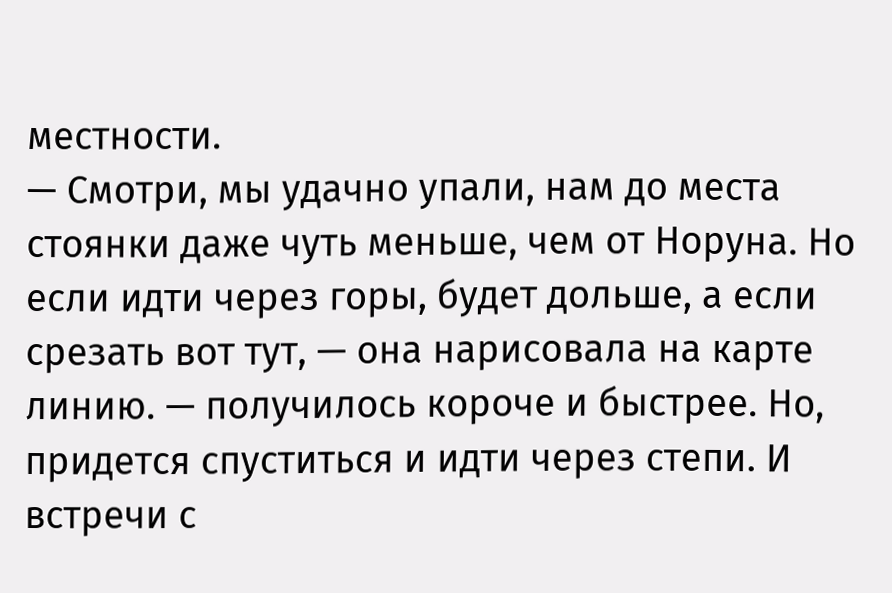местности.
— Смотри, мы удачно упали, нам до места стоянки даже чуть меньше, чем от Норуна. Но если идти через горы, будет дольше, а если срезать вот тут, — она нарисовала на карте линию. — получилось короче и быстрее. Но, придется спуститься и идти через степи. И встречи с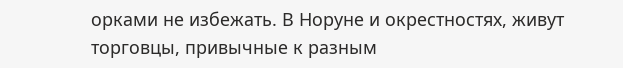орками не избежать. В Норуне и окрестностях, живут торговцы, привычные к разным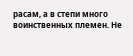расам, а в степи много воинственных племен. Не